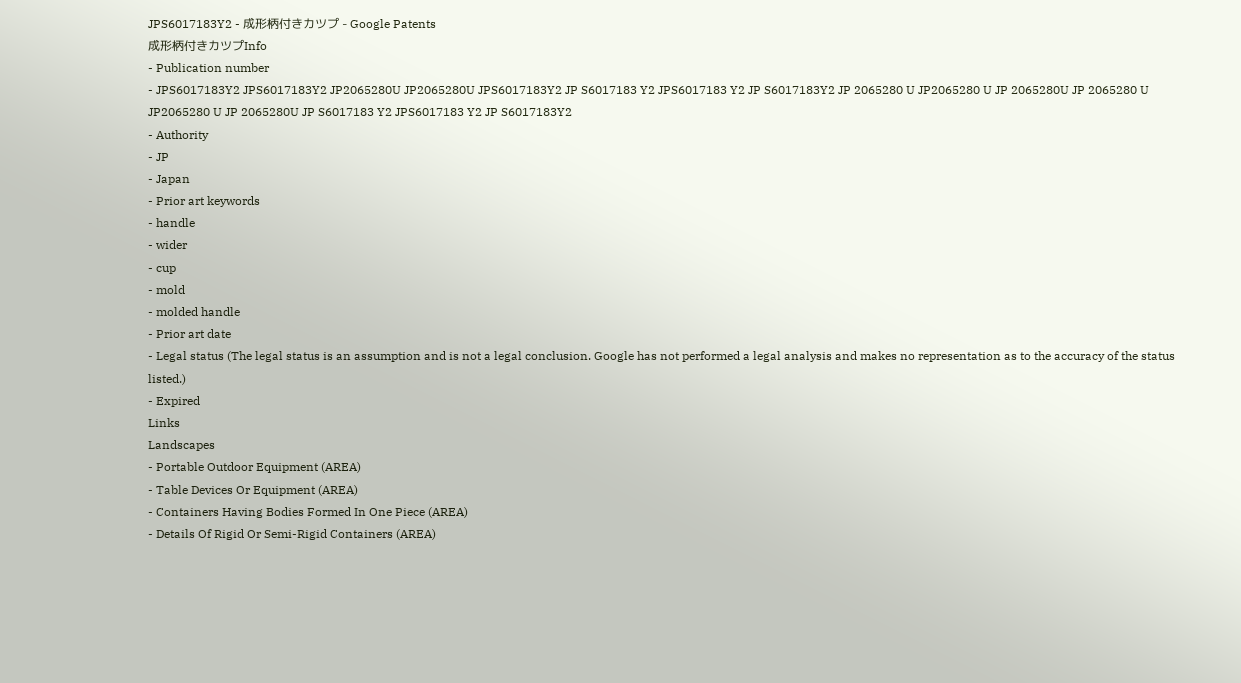JPS6017183Y2 - 成形柄付きカツプ - Google Patents
成形柄付きカツプInfo
- Publication number
- JPS6017183Y2 JPS6017183Y2 JP2065280U JP2065280U JPS6017183Y2 JP S6017183 Y2 JPS6017183 Y2 JP S6017183Y2 JP 2065280 U JP2065280 U JP 2065280U JP 2065280 U JP2065280 U JP 2065280U JP S6017183 Y2 JPS6017183 Y2 JP S6017183Y2
- Authority
- JP
- Japan
- Prior art keywords
- handle
- wider
- cup
- mold
- molded handle
- Prior art date
- Legal status (The legal status is an assumption and is not a legal conclusion. Google has not performed a legal analysis and makes no representation as to the accuracy of the status listed.)
- Expired
Links
Landscapes
- Portable Outdoor Equipment (AREA)
- Table Devices Or Equipment (AREA)
- Containers Having Bodies Formed In One Piece (AREA)
- Details Of Rigid Or Semi-Rigid Containers (AREA)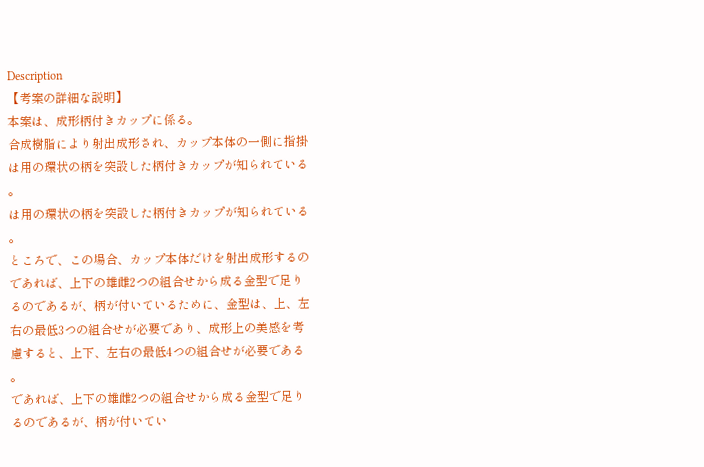Description
【考案の詳細な説明】
本案は、成形柄付きカップに係る。
合成樹脂により射出成形され、カップ本体の一側に指掛
は用の環状の柄を突設した柄付きカップが知られている
。
は用の環状の柄を突設した柄付きカップが知られている
。
ところで、この場合、カップ本体だけを射出成形するの
であれば、上下の雄雌2つの組合せから成る金型で足り
るのであるが、柄が付いているために、金型は、上、左
右の最低3つの組合せが必要であり、成形上の美感を考
慮すると、上下、左右の最低4つの組合せが必要である
。
であれば、上下の雄雌2つの組合せから成る金型で足り
るのであるが、柄が付いてい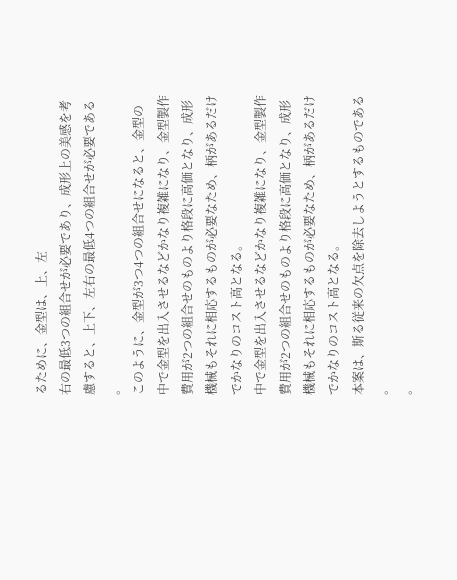るために、金型は、上、左
右の最低3つの組合せが必要であり、成形上の美感を考
慮すると、上下、左右の最低4つの組合せが必要である
。
このように、金型が3つ4つの組合せになると、金型の
中で金型を出入させるなどかなり複雑になり、金型製作
費用が2つの組合せのものより格段に高価となり、成形
機械もそれに相応するものが必要なため、柄があるだけ
でかなりのコスト高となる。
中で金型を出入させるなどかなり複雑になり、金型製作
費用が2つの組合せのものより格段に高価となり、成形
機械もそれに相応するものが必要なため、柄があるだけ
でかなりのコスト高となる。
本案は、斯る従来の欠点を除去しようとするものである
。
。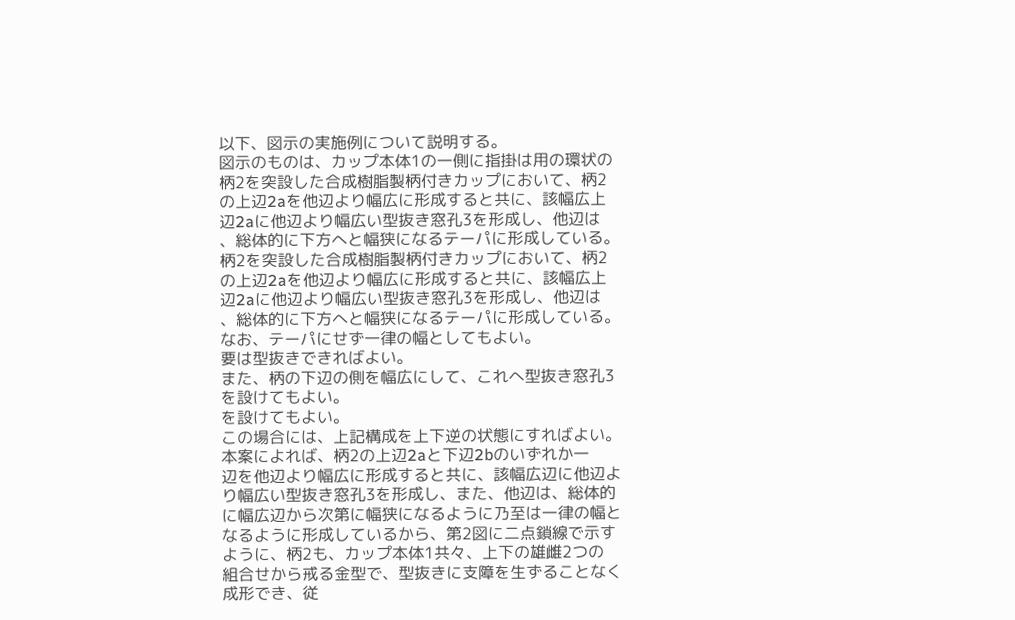以下、図示の実施例について説明する。
図示のものは、カップ本体1の一側に指掛は用の環状の
柄2を突設した合成樹脂製柄付きカップにおいて、柄2
の上辺2aを他辺より幅広に形成すると共に、該幅広上
辺2aに他辺より幅広い型抜き窓孔3を形成し、他辺は
、総体的に下方へと幅狭になるテーパに形成している。
柄2を突設した合成樹脂製柄付きカップにおいて、柄2
の上辺2aを他辺より幅広に形成すると共に、該幅広上
辺2aに他辺より幅広い型抜き窓孔3を形成し、他辺は
、総体的に下方へと幅狭になるテーパに形成している。
なお、テーパにせず一律の幅としてもよい。
要は型抜きできればよい。
また、柄の下辺の側を幅広にして、これへ型抜き窓孔3
を設けてもよい。
を設けてもよい。
この場合には、上記構成を上下逆の状態にすればよい。
本案によれば、柄2の上辺2aと下辺2bのいずれか一
辺を他辺より幅広に形成すると共に、該幅広辺に他辺よ
り幅広い型抜き窓孔3を形成し、また、他辺は、総体的
に幅広辺から次第に幅狭になるように乃至は一律の幅と
なるように形成しているから、第2図に二点鎖線で示す
ように、柄2も、カップ本体1共々、上下の雄雌2つの
組合せから戒る金型で、型抜きに支障を生ずることなく
成形でき、従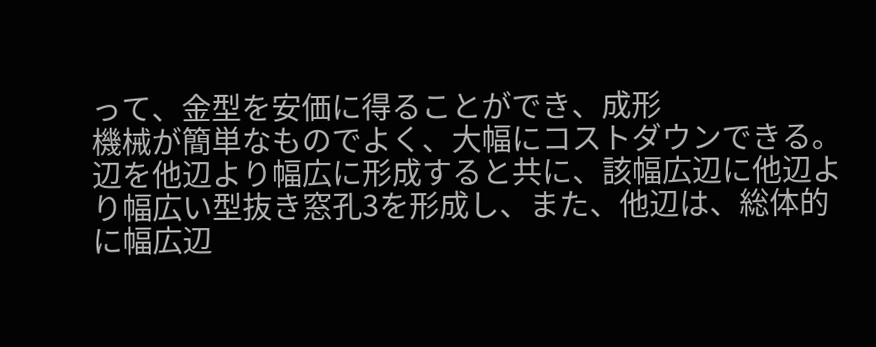って、金型を安価に得ることができ、成形
機械が簡単なものでよく、大幅にコストダウンできる。
辺を他辺より幅広に形成すると共に、該幅広辺に他辺よ
り幅広い型抜き窓孔3を形成し、また、他辺は、総体的
に幅広辺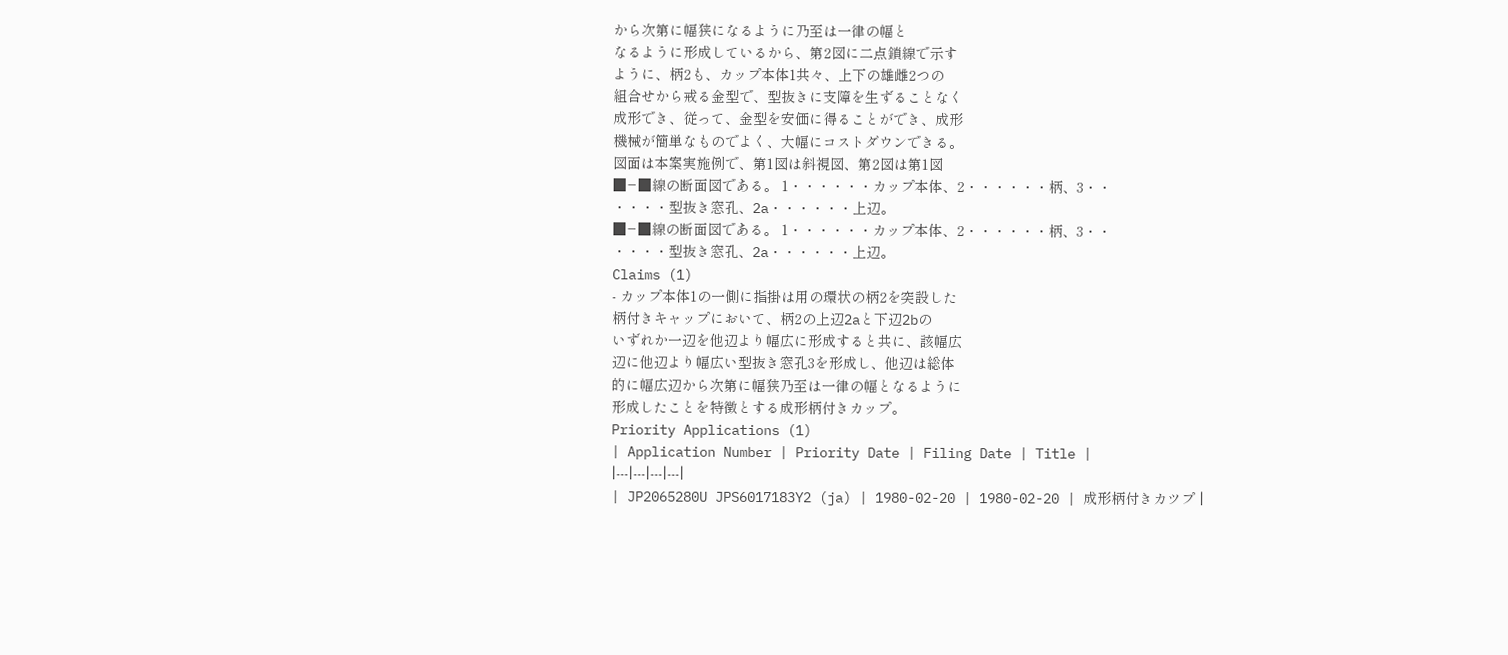から次第に幅狭になるように乃至は一律の幅と
なるように形成しているから、第2図に二点鎖線で示す
ように、柄2も、カップ本体1共々、上下の雄雌2つの
組合せから戒る金型で、型抜きに支障を生ずることなく
成形でき、従って、金型を安価に得ることができ、成形
機械が簡単なものでよく、大幅にコストダウンできる。
図面は本案実施例で、第1図は斜視図、第2図は第1図
■−■線の断面図である。 1・・・・・・カップ本体、2・・・・・・柄、3・・
・・・・型抜き窓孔、2a・・・・・・上辺。
■−■線の断面図である。 1・・・・・・カップ本体、2・・・・・・柄、3・・
・・・・型抜き窓孔、2a・・・・・・上辺。
Claims (1)
- カップ本体1の一側に指掛は用の環状の柄2を突設した
柄付きキャップにおいて、柄2の上辺2aと下辺2bの
いずれか一辺を他辺より幅広に形成すると共に、該幅広
辺に他辺より幅広い型抜き窓孔3を形成し、他辺は総体
的に幅広辺から次第に幅狭乃至は一律の幅となるように
形成したことを特徴とする成形柄付きカップ。
Priority Applications (1)
| Application Number | Priority Date | Filing Date | Title |
|---|---|---|---|
| JP2065280U JPS6017183Y2 (ja) | 1980-02-20 | 1980-02-20 | 成形柄付きカツプ |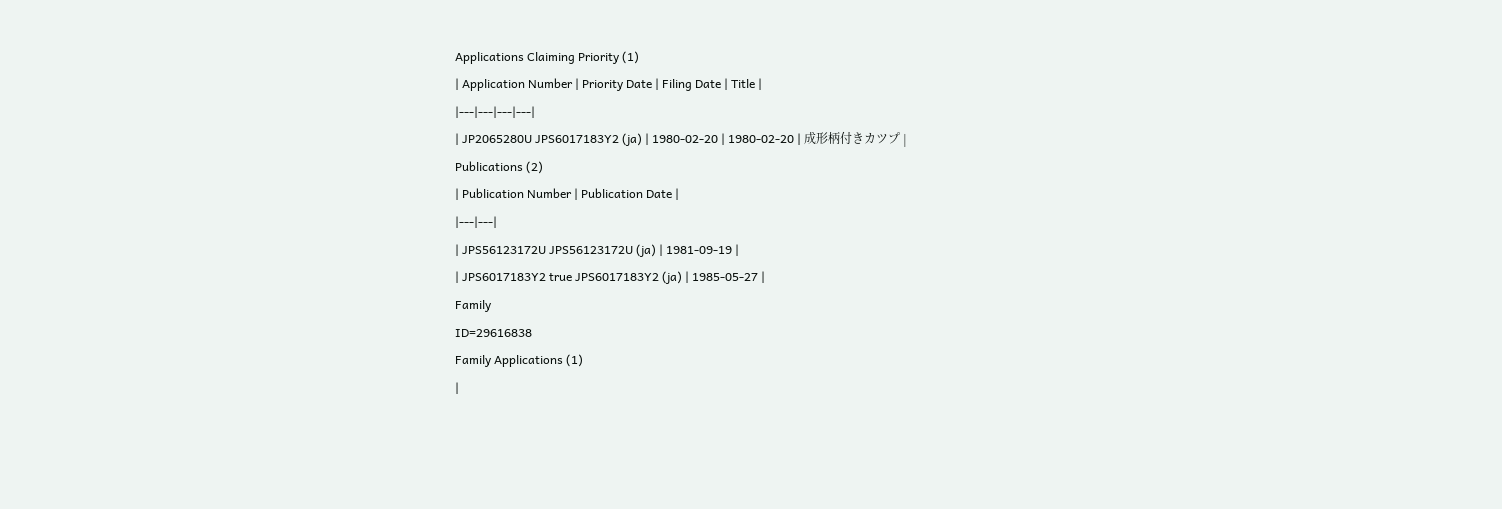Applications Claiming Priority (1)
| Application Number | Priority Date | Filing Date | Title |
|---|---|---|---|
| JP2065280U JPS6017183Y2 (ja) | 1980-02-20 | 1980-02-20 | 成形柄付きカツプ |
Publications (2)
| Publication Number | Publication Date |
|---|---|
| JPS56123172U JPS56123172U (ja) | 1981-09-19 |
| JPS6017183Y2 true JPS6017183Y2 (ja) | 1985-05-27 |
Family
ID=29616838
Family Applications (1)
|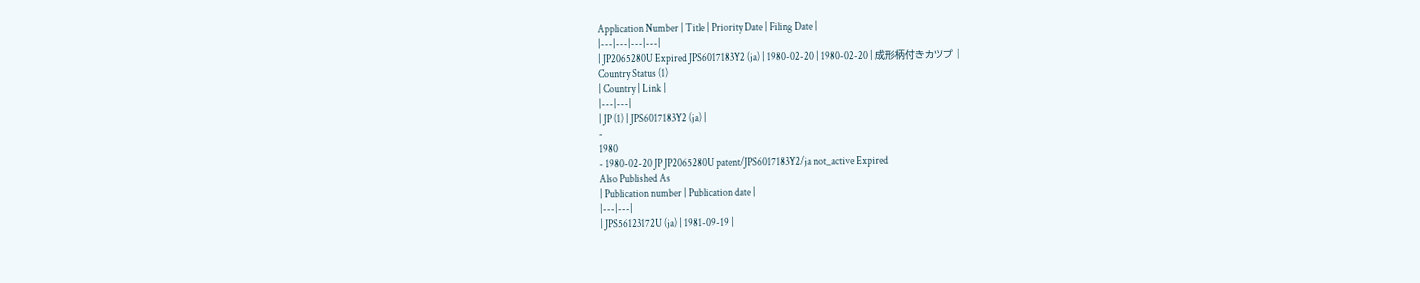Application Number | Title | Priority Date | Filing Date |
|---|---|---|---|
| JP2065280U Expired JPS6017183Y2 (ja) | 1980-02-20 | 1980-02-20 | 成形柄付きカツプ |
Country Status (1)
| Country | Link |
|---|---|
| JP (1) | JPS6017183Y2 (ja) |
-
1980
- 1980-02-20 JP JP2065280U patent/JPS6017183Y2/ja not_active Expired
Also Published As
| Publication number | Publication date |
|---|---|
| JPS56123172U (ja) | 1981-09-19 |